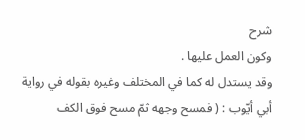شرح
وكون العمل عليها .
وقد يستدل له كما في المختلف وغيره بقوله في رواية أبي أيّوب : ( فمسح وجهه ثمّ مسح فوق الكف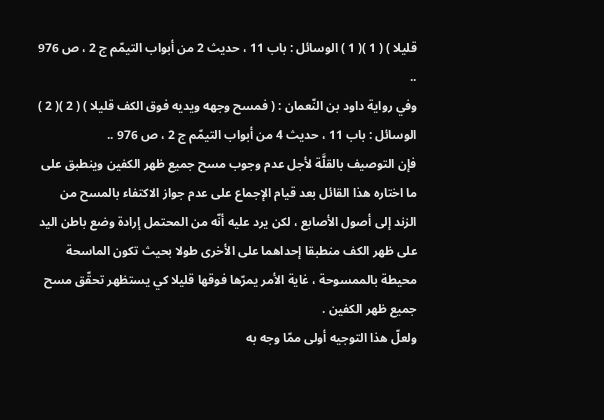قليلا ) ( 1 )( 1 ) الوسائل : باب 11 ، حديث 2 من أبواب التيمّم ج 2 ، ص 976 ..
وفي رواية داود بن النّعمان : ( فمسح وجهه ويديه فوق الكف قليلا ) ( 2 )( 2 ) الوسائل : باب 11 ، حديث 4 من أبواب التيمّم ج 2 ، ص 976 ..
فإن التوصيف بالقلَّة لأجل عدم وجوب مسح جميع ظهر الكفين وينطبق على ما اختاره هذا القائل بعد قيام الإجماع على عدم جواز الاكتفاء بالمسح من الزند إلى أصول الأصابع ، لكن يرد عليه أنّه من المحتمل إرادة وضع باطن اليد على ظهر الكف منطبقا إحداهما على الأخرى طولا بحيث تكون الماسحة محيطة بالممسوحة ، غاية الأمر يمرّها فوقها قليلا كي يستظهر تحقّق مسح جميع ظهر الكفين .
ولعلّ هذا التوجيه أولى ممّا وجه به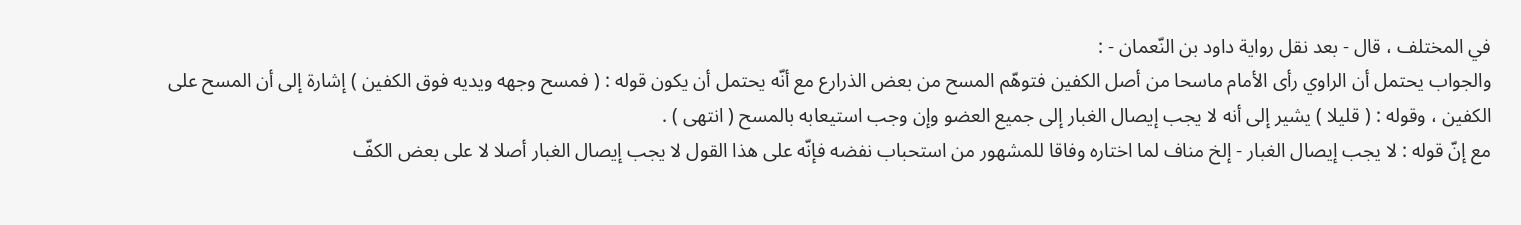في المختلف ، قال - بعد نقل رواية داود بن النّعمان - :
والجواب يحتمل أن الراوي رأى الأمام ماسحا من أصل الكفين فتوهّم المسح من بعض الذرارع مع أنّه يحتمل أن يكون قوله : ( فمسح وجهه ويديه فوق الكفين ) إشارة إلى أن المسح على الكفين ، وقوله : ( قليلا ) يشير إلى أنه لا يجب إيصال الغبار إلى جميع العضو وإن وجب استيعابه بالمسح ( انتهى ) .
مع إنّ قوله : لا يجب إيصال الغبار - إلخ مناف لما اختاره وفاقا للمشهور من استحباب نفضه فإنّه على هذا القول لا يجب إيصال الغبار أصلا لا على بعض الكفّ